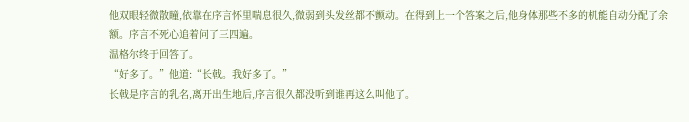他双眼轻微散瞳,依靠在序言怀里喘息很久,微弱到头发丝都不颤动。在得到上一个答案之后,他身体那些不多的机能自动分配了余额。序言不死心追着问了三四遍。
温格尔终于回答了。
“好多了。”他道:“长戟。我好多了。”
长戟是序言的乳名,离开出生地后,序言很久都没听到谁再这么叫他了。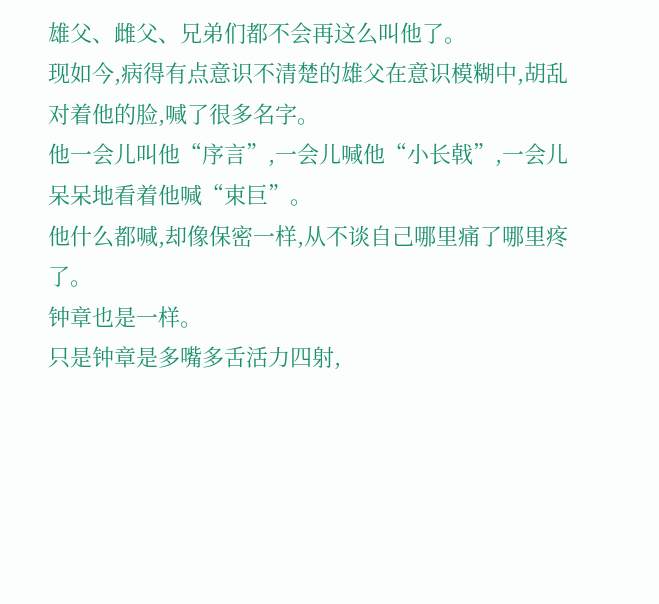雄父、雌父、兄弟们都不会再这么叫他了。
现如今,病得有点意识不清楚的雄父在意识模糊中,胡乱对着他的脸,喊了很多名字。
他一会儿叫他“序言”,一会儿喊他“小长戟”,一会儿呆呆地看着他喊“束巨”。
他什么都喊,却像保密一样,从不谈自己哪里痛了哪里疼了。
钟章也是一样。
只是钟章是多嘴多舌活力四射,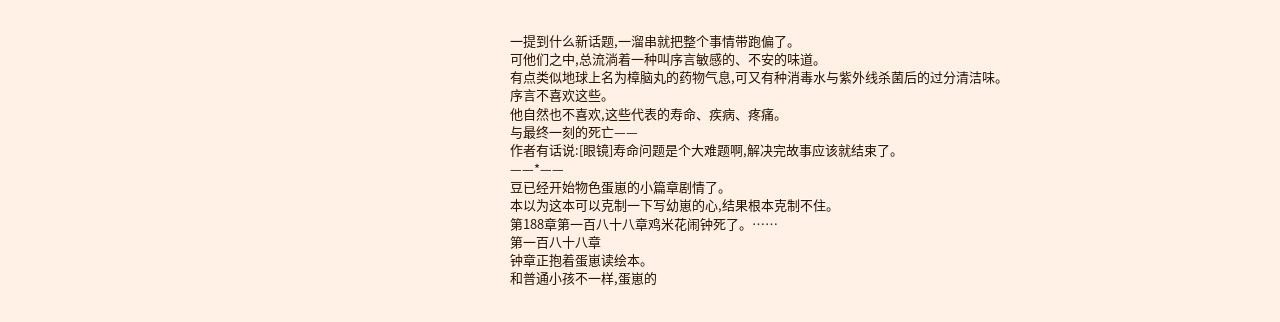一提到什么新话题,一溜串就把整个事情带跑偏了。
可他们之中,总流淌着一种叫序言敏感的、不安的味道。
有点类似地球上名为樟脑丸的药物气息,可又有种消毒水与紫外线杀菌后的过分清洁味。
序言不喜欢这些。
他自然也不喜欢,这些代表的寿命、疾病、疼痛。
与最终一刻的死亡——
作者有话说:[眼镜]寿命问题是个大难题啊,解决完故事应该就结束了。
——*——
豆已经开始物色蛋崽的小篇章剧情了。
本以为这本可以克制一下写幼崽的心,结果根本克制不住。
第188章第一百八十八章鸡米花闹钟死了。……
第一百八十八章
钟章正抱着蛋崽读绘本。
和普通小孩不一样,蛋崽的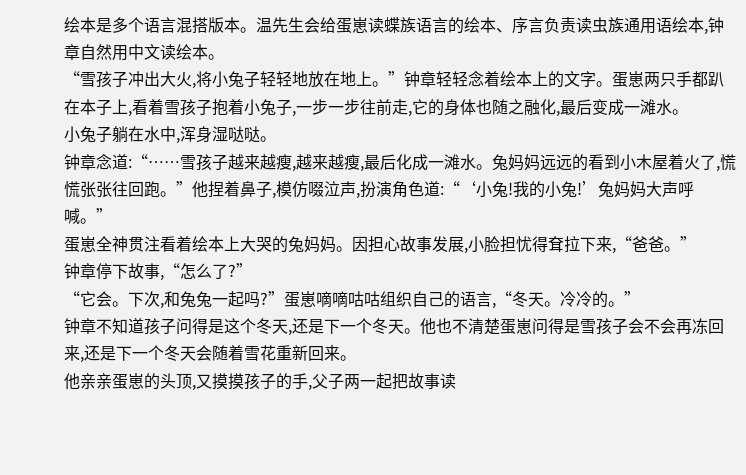绘本是多个语言混搭版本。温先生会给蛋崽读蝶族语言的绘本、序言负责读虫族通用语绘本,钟章自然用中文读绘本。
“雪孩子冲出大火,将小兔子轻轻地放在地上。”钟章轻轻念着绘本上的文字。蛋崽两只手都趴在本子上,看着雪孩子抱着小兔子,一步一步往前走,它的身体也随之融化,最后变成一滩水。
小兔子躺在水中,浑身湿哒哒。
钟章念道:“……雪孩子越来越瘦,越来越瘦,最后化成一滩水。兔妈妈远远的看到小木屋着火了,慌慌张张往回跑。”他捏着鼻子,模仿啜泣声,扮演角色道:“‘小兔!我的小兔!’兔妈妈大声呼喊。”
蛋崽全神贯注看着绘本上大哭的兔妈妈。因担心故事发展,小脸担忧得耷拉下来,“爸爸。”
钟章停下故事,“怎么了?”
“它会。下次,和兔兔一起吗?”蛋崽嘀嘀咕咕组织自己的语言,“冬天。冷冷的。”
钟章不知道孩子问得是这个冬天,还是下一个冬天。他也不清楚蛋崽问得是雪孩子会不会再冻回来,还是下一个冬天会随着雪花重新回来。
他亲亲蛋崽的头顶,又摸摸孩子的手,父子两一起把故事读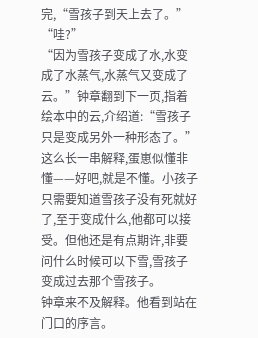完,“雪孩子到天上去了。”
“哇?”
“因为雪孩子变成了水,水变成了水蒸气,水蒸气又变成了云。”钟章翻到下一页,指着绘本中的云,介绍道:“雪孩子只是变成另外一种形态了。”
这么长一串解释,蛋崽似懂非懂——好吧,就是不懂。小孩子只需要知道雪孩子没有死就好了,至于变成什么,他都可以接受。但他还是有点期许,非要问什么时候可以下雪,雪孩子变成过去那个雪孩子。
钟章来不及解释。他看到站在门口的序言。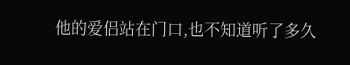他的爱侣站在门口,也不知道听了多久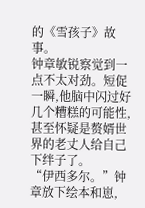的《雪孩子》故事。
钟章敏锐察觉到一点不太对劲。短促一瞬,他脑中闪过好几个糟糕的可能性,甚至怀疑是赘婿世界的老丈人给自己下绊子了。
“伊西多尔。”钟章放下绘本和崽,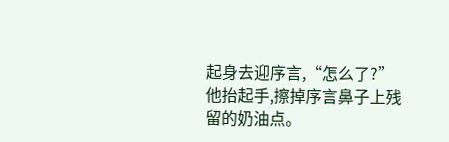起身去迎序言,“怎么了?”
他抬起手,擦掉序言鼻子上残留的奶油点。